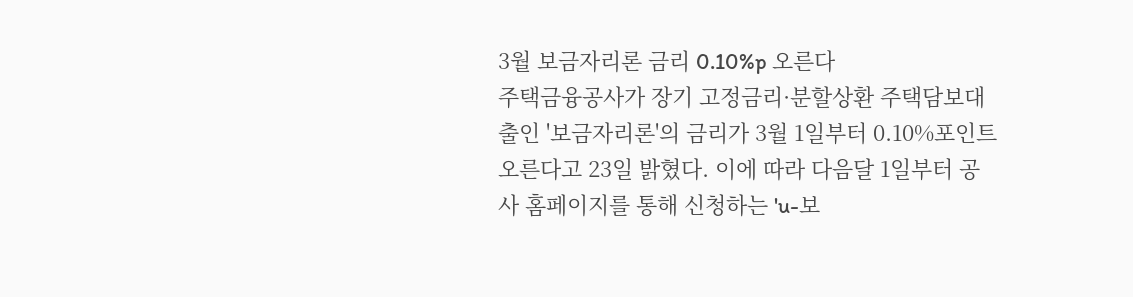3월 보금자리론 금리 0.10%p 오른다
주택금융공사가 장기 고정금리·분할상환 주택담보대출인 '보금자리론'의 금리가 3월 1일부터 0.10%포인트 오른다고 23일 밝혔다. 이에 따라 다음달 1일부터 공사 홈페이지를 통해 신청하는 'u-보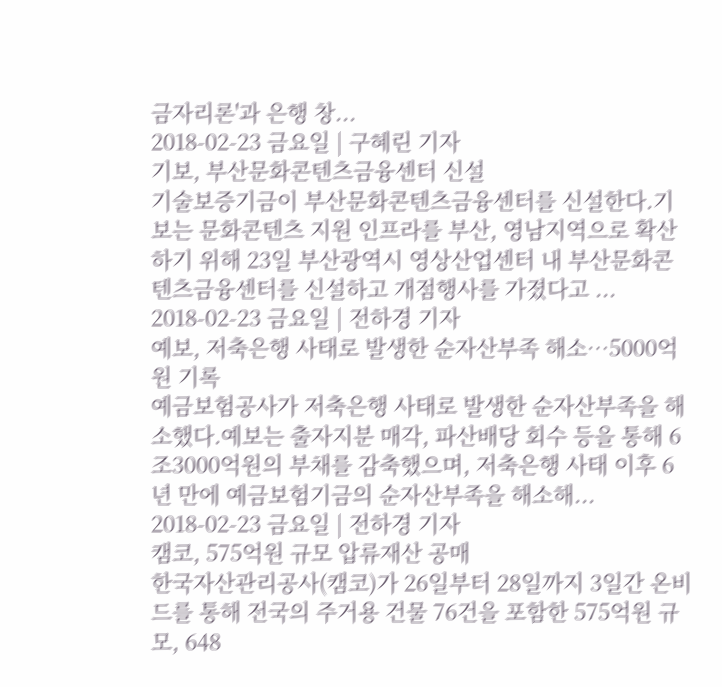금자리론'과 은행 창...
2018-02-23 금요일 | 구혜린 기자
기보, 부산문화콘텐츠금융센터 신설
기술보증기금이 부산문화콘텐츠금융센터를 신설한다.기보는 문화콘텐츠 지원 인프라를 부산, 영남지역으로 확산하기 위해 23일 부산광역시 영상산업센터 내 부산문화콘텐츠금융센터를 신설하고 개점행사를 가졌다고 ...
2018-02-23 금요일 | 전하경 기자
예보, 저축은행 사태로 발생한 순자산부족 해소…5000억원 기록
예금보험공사가 저축은행 사태로 발생한 순자산부족을 해소했다.예보는 출자지분 매각, 파산배당 회수 등을 통해 6조3000억원의 부채를 감축했으며, 저축은행 사태 이후 6년 만에 예금보험기금의 순자산부족을 해소해...
2018-02-23 금요일 | 전하경 기자
캠코, 575억원 규모 압류재산 공매
한국자산관리공사(캠코)가 26일부터 28일까지 3일간 온비드를 통해 전국의 주거용 건물 76건을 포함한 575억원 규모, 648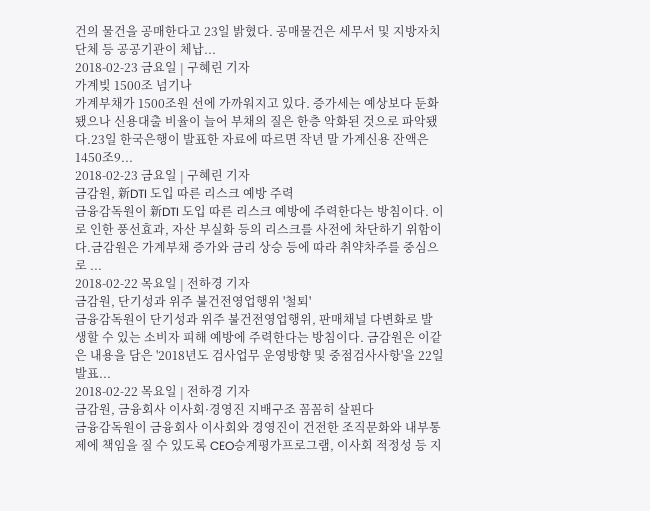건의 물건을 공매한다고 23일 밝혔다. 공매물건은 세무서 및 지방자치단체 등 공공기관이 체납...
2018-02-23 금요일 | 구혜린 기자
가계빚 1500조 넘기나
가계부채가 1500조원 선에 가까워지고 있다. 증가세는 예상보다 둔화됐으나 신용대출 비율이 늘어 부채의 질은 한층 악화된 것으로 파악됐다.23일 한국은행이 발표한 자료에 따르면 작년 말 가계신용 잔액은 1450조9...
2018-02-23 금요일 | 구혜린 기자
금감원, 新DTI 도입 따른 리스크 예방 주력
금융감독원이 新DTI 도입 따른 리스크 예방에 주력한다는 방침이다. 이로 인한 풍선효과, 자산 부실화 등의 리스크를 사전에 차단하기 위함이다.금감원은 가계부채 증가와 금리 상승 등에 따라 취약차주를 중심으로 ...
2018-02-22 목요일 | 전하경 기자
금감원, 단기성과 위주 불건전영업행위 '철퇴'
금융감독원이 단기성과 위주 불건전영업행위, 판매채널 다변화로 발생할 수 있는 소비자 피해 예방에 주력한다는 방침이다. 금감원은 이같은 내용을 담은 '2018년도 검사업무 운영방향 및 중점검사사항'을 22일 발표...
2018-02-22 목요일 | 전하경 기자
금감원, 금융회사 이사회·경영진 지배구조 꼼꼼히 살핀다
금융감독원이 금융회사 이사회와 경영진이 건전한 조직문화와 내부통제에 책임을 질 수 있도록 CEO승계평가프로그램, 이사회 적정성 등 지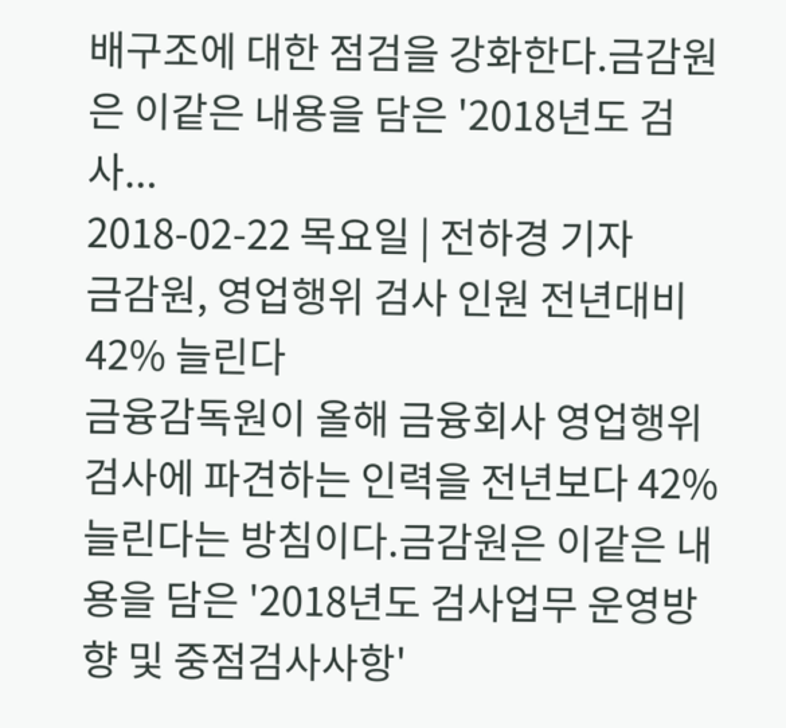배구조에 대한 점검을 강화한다.금감원은 이같은 내용을 담은 '2018년도 검사...
2018-02-22 목요일 | 전하경 기자
금감원, 영업행위 검사 인원 전년대비 42% 늘린다
금융감독원이 올해 금융회사 영업행위 검사에 파견하는 인력을 전년보다 42%늘린다는 방침이다.금감원은 이같은 내용을 담은 '2018년도 검사업무 운영방향 및 중점검사사항'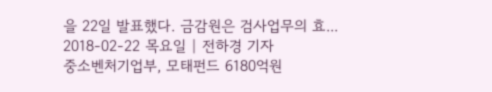을 22일 발표했다. 금감원은 검사업무의 효...
2018-02-22 목요일 | 전하경 기자
중소벤처기업부, 모태펀드 6180억원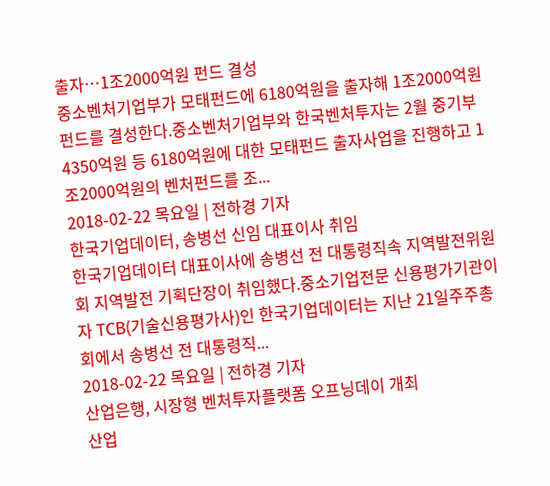출자…1조2000억원 펀드 결성
중소벤처기업부가 모태펀드에 6180억원을 출자해 1조2000억원 펀드를 결성한다.중소벤처기업부와 한국벤처투자는 2월 중기부 4350억원 등 6180억원에 대한 모태펀드 출자사업을 진행하고 1조2000억원의 벤처펀드를 조...
2018-02-22 목요일 | 전하경 기자
한국기업데이터, 송병선 신임 대표이사 취임
한국기업데이터 대표이사에 송병선 전 대통령직속 지역발전위원회 지역발전 기획단장이 취임했다.중소기업전문 신용평가기관이자 TCB(기술신용평가사)인 한국기업데이터는 지난 21일주주총회에서 송병선 전 대통령직...
2018-02-22 목요일 | 전하경 기자
산업은행, 시장형 벤처투자플랫폼 오프닝데이 개최
산업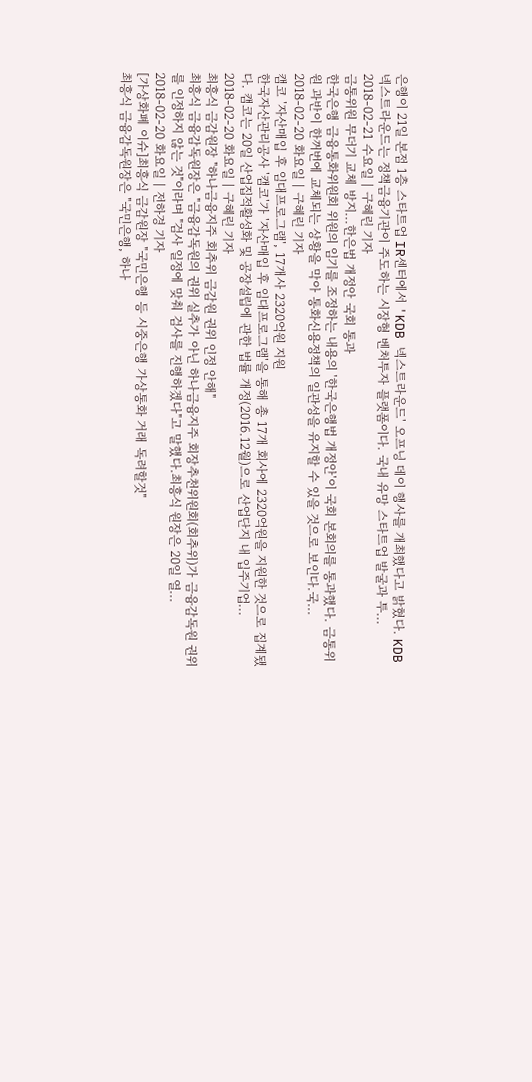은행이 21일 본점 1층 스타트업 IR센터에서 'KDB 넥스트라운드' 오프닝 데이 행사를 개최했다고 밝혔다. KDB넥스트라운드는 정책금융기관이 주도하는 시장형 벤처투자 플랫폼이다. 국내 유망 스타트업 발굴과 투...
2018-02-21 수요일 | 구혜린 기자
금통위원 무더기 교체 방지...한은법 개정안 국회 통과
한국은행 금융통화위원회 위원의 임기를 조정하는 내용의 '한국은행법 개정안'이 국회 본회의를 통과했다. 금통위원 과반이 한꺼번에 교체되는 상황을 막아 통화신용정책의 일관성을 유지할 수 있을 것으로 보인다.국...
2018-02-20 화요일 | 구혜린 기자
캠코 '자산매입 후 임대프로그램', 17개사 2320억원 지원
한국자산관리공사 '캠코'가 '자산매입 후 임대프로그램'을 통해 총 17개 회사에 2320억원을 지원한 것으로 집계됐다. 캠코는 20일 산업집적활성화 및 공장설립에 관한 법률 개정(2016.12월)으로 산업단지 내 입주기업...
2018-02-20 화요일 | 구혜린 기자
최흥식 금감원장 "하나금융지주 회추위 금감원 권위 인정 안해"
최흥식 금융감독원장은 "금융감독원의 권위 실추가 아닌 하나금융지주 회장추천위원회(회추위)가 금융감독원 권위를 인정하지 않는 것"이라며 "검사 일정에 맞춰 검사를 진행하겠다"고 말했다.최흥식 원장은 20일 열...
2018-02-20 화요일 | 전하경 기자
[가상화폐 이슈]최흥식 금감원장 "국민은행 등 시중은행 가상통화 거래 독려할것"
최흥식 금융감독원장은 "국민은행, 하나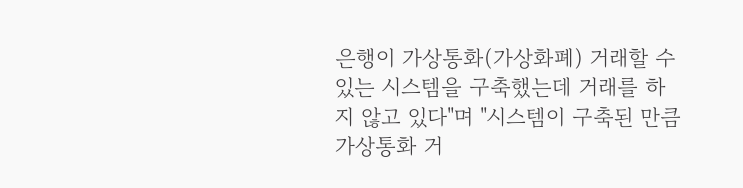은행이 가상통화(가상화폐) 거래할 수 있는 시스템을 구축했는데 거래를 하지 않고 있다"며 "시스템이 구축된 만큼 가상통화 거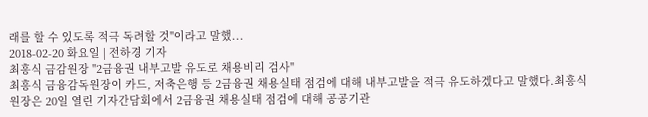래를 할 수 있도록 적극 독려할 것"이라고 말했...
2018-02-20 화요일 | 전하경 기자
최흥식 금감원장 "2금융권 내부고발 유도로 채용비리 검사"
최흥식 금융감독원장이 카드, 저축은행 등 2금융권 채용실태 점검에 대해 내부고발을 적극 유도하겠다고 말했다.최흥식 원장은 20일 열린 기자간담회에서 2금융권 채용실태 점검에 대해 공공기관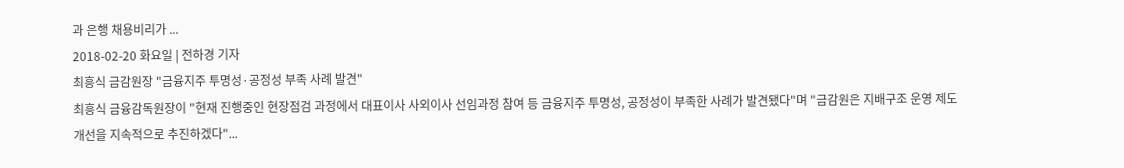과 은행 채용비리가 ...
2018-02-20 화요일 | 전하경 기자
최흥식 금감원장 "금융지주 투명성·공정성 부족 사례 발견"
최흥식 금융감독원장이 "현재 진행중인 현장점검 과정에서 대표이사 사외이사 선임과정 참여 등 금융지주 투명성, 공정성이 부족한 사례가 발견됐다"며 "금감원은 지배구조 운영 제도 개선을 지속적으로 추진하겠다"...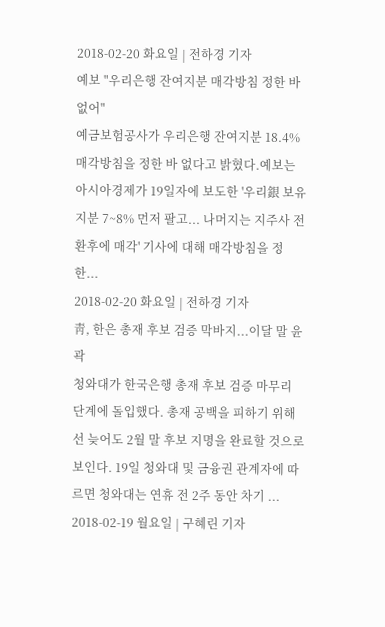2018-02-20 화요일 | 전하경 기자
예보 "우리은행 잔여지분 매각방침 정한 바 없어"
예금보험공사가 우리은행 잔여지분 18.4% 매각방침을 정한 바 없다고 밝혔다.예보는 아시아경제가 19일자에 보도한 '우리銀 보유지분 7~8% 먼저 팔고... 나머지는 지주사 전환후에 매각' 기사에 대해 매각방침을 정한...
2018-02-20 화요일 | 전하경 기자
靑, 한은 총재 후보 검증 막바지...이달 말 윤곽
청와대가 한국은행 총재 후보 검증 마무리 단계에 돌입했다. 총재 공백을 피하기 위해선 늦어도 2월 말 후보 지명을 완료할 것으로 보인다. 19일 청와대 및 금융권 관계자에 따르면 청와대는 연휴 전 2주 동안 차기 ...
2018-02-19 월요일 | 구혜린 기자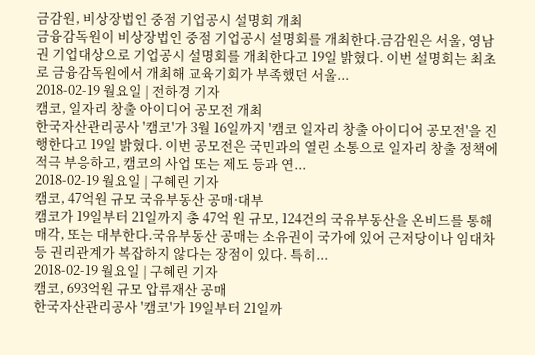금감원, 비상장법인 중점 기업공시 설명회 개최
금융감독원이 비상장법인 중점 기업공시 설명회를 개최한다.금감원은 서울, 영남권 기업대상으로 기업공시 설명회를 개최한다고 19일 밝혔다. 이번 설명회는 최초로 금융감독원에서 개최해 교육기회가 부족했던 서울...
2018-02-19 월요일 | 전하경 기자
캠코, 일자리 창출 아이디어 공모전 개최
한국자산관리공사 '캠코'가 3월 16일까지 '캠코 일자리 창출 아이디어 공모전'을 진행한다고 19일 밝혔다. 이번 공모전은 국민과의 열린 소통으로 일자리 창출 정책에 적극 부응하고, 캠코의 사업 또는 제도 등과 연...
2018-02-19 월요일 | 구혜린 기자
캠코, 47억원 규모 국유부동산 공매·대부
캠코가 19일부터 21일까지 총 47억 원 규모, 124건의 국유부동산을 온비드를 통해 매각, 또는 대부한다.국유부동산 공매는 소유권이 국가에 있어 근저당이나 임대차 등 권리관계가 복잡하지 않다는 장점이 있다. 특히...
2018-02-19 월요일 | 구혜린 기자
캠코, 693억원 규모 압류재산 공매
한국자산관리공사 '캠코'가 19일부터 21일까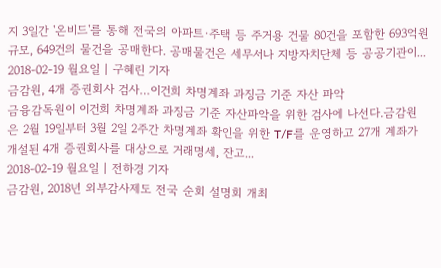지 3일간 '온비드'를 통해 전국의 아파트·주택 등 주거용 건물 80건을 포함한 693억원 규모, 649건의 물건을 공매한다. 공매물건은 세무서나 지방자치단체 등 공공기관이...
2018-02-19 월요일 | 구혜린 기자
금감원, 4개 증권회사 검사…이건희 차명계좌 과징금 기준 자산 파악
금융감독원이 이건희 차명계좌 과징금 기준 자산파악을 위한 검사에 나선다.금감원은 2월 19일부터 3월 2일 2주간 차명계좌 확인을 위한 T/F를 운영하고 27개 계좌가 개설된 4개 증권회사를 대상으로 거래명세, 잔고...
2018-02-19 월요일 | 전하경 기자
금감원, 2018년 외부감사제도 전국 순회 설명회 개최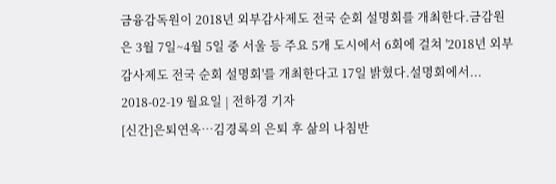금융감독원이 2018년 외부감사제도 전국 순회 설명회를 개최한다.금감원은 3월 7일~4월 5일 중 서울 등 주요 5개 도시에서 6회에 걸쳐 '2018년 외부감사제도 전국 순회 설명회'를 개최한다고 17일 밝혔다.설명회에서...
2018-02-19 월요일 | 전하경 기자
[신간]은퇴연옥…김경록의 은퇴 후 삶의 나침반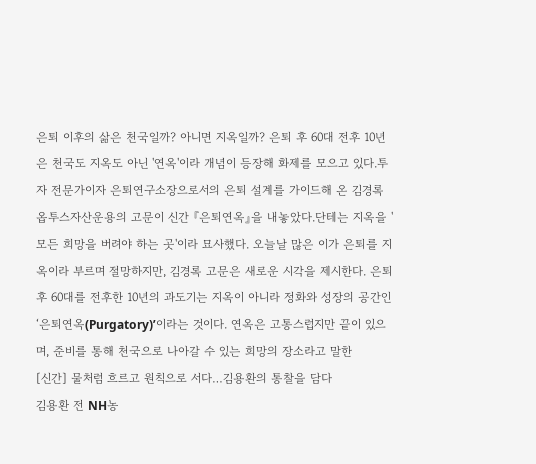은퇴 이후의 삶은 천국일까? 아니면 지옥일까? 은퇴 후 60대 전후 10년은 천국도 지옥도 아닌 '연옥'이라 개념이 등장해 화제를 모으고 있다.투자 전문가이자 은퇴연구소장으로서의 은퇴 설계를 가이드해 온 김경록 옵투스자산운용의 고문이 신간 『은퇴연옥』을 내놓았다.단테는 지옥을 '모든 희망을 버려야 하는 곳'이라 묘사했다. 오늘날 많은 이가 은퇴를 지옥이라 부르며 절망하지만, 김경록 고문은 새로운 시각을 제시한다. 은퇴 후 60대를 전후한 10년의 과도기는 지옥이 아니라 정화와 성장의 공간인 ‘은퇴연옥(Purgatory)’이라는 것이다. 연옥은 고통스럽지만 끝이 있으며, 준비를 통해 천국으로 나아갈 수 있는 희망의 장소라고 말한
[신간] 물처럼 흐르고 원칙으로 서다…김용환의 통찰을 담다
김용환 전 NH농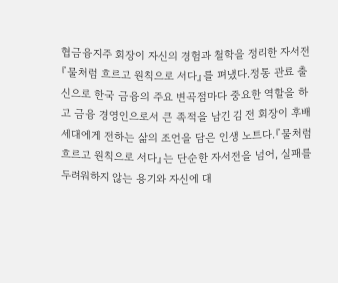협금융지주 회장이 자신의 경험과 철학을 정리한 자서전 『물처럼 흐르고 원칙으로 서다』를 펴냈다.정통 관료 출신으로 한국 금융의 주요 변곡점마다 중요한 역할을 하고 금융 경영인으로서 큰 족적을 남긴 김 전 회장이 후배 세대에게 전하는 삶의 조언을 담은 인생 노트다.『물처럼 흐르고 원칙으로 서다』는 단순한 자서전을 넘어, 실패를 두려워하지 않는 용기와 자신에 대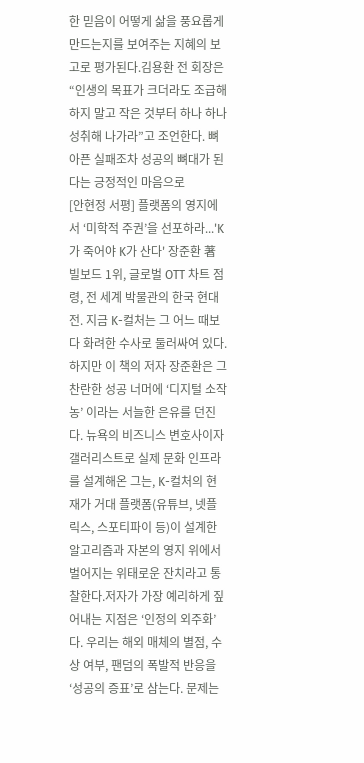한 믿음이 어떻게 삶을 풍요롭게 만드는지를 보여주는 지혜의 보고로 평가된다.김용환 전 회장은 “인생의 목표가 크더라도 조급해하지 말고 작은 것부터 하나 하나 성취해 나가라”고 조언한다. 뼈아픈 실패조차 성공의 뼈대가 된다는 긍정적인 마음으로
[안현정 서평] 플랫폼의 영지에서 ‘미학적 주권’을 선포하라...'K가 죽어야 K가 산다' 장준환 著
빌보드 1위, 글로벌 OTT 차트 점령, 전 세계 박물관의 한국 현대전. 지금 K-컬처는 그 어느 때보다 화려한 수사로 둘러싸여 있다. 하지만 이 책의 저자 장준환은 그 찬란한 성공 너머에 ‘디지털 소작농’ 이라는 서늘한 은유를 던진다. 뉴욕의 비즈니스 변호사이자 갤러리스트로 실제 문화 인프라를 설계해온 그는, K-컬처의 현재가 거대 플랫폼(유튜브, 넷플릭스, 스포티파이 등)이 설계한 알고리즘과 자본의 영지 위에서 벌어지는 위태로운 잔치라고 통찰한다.저자가 가장 예리하게 짚어내는 지점은 ‘인정의 외주화’ 다. 우리는 해외 매체의 별점, 수상 여부, 팬덤의 폭발적 반응을 ‘성공의 증표’로 삼는다. 문제는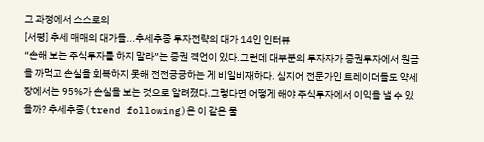그 과정에서 스스로의
[서평] 추세 매매의 대가들...추세추종 투자전략의 대가 14인 인터뷰
“손해 보는 주식투자를 하지 말라”는 증권 격언이 있다.그런데 대부분의 투자자가 증권투자에서 원금을 까먹고 손실을 회복하지 못해 전전긍긍하는 게 비일비재하다. 심지어 전문가인 트레이더들도 약세장에서는 95%가 손실을 보는 것으로 알려졌다.그렇다면 어떻게 해야 주식투자에서 이익을 낼 수 있을까? 추세추종(trend following)은 이 같은 물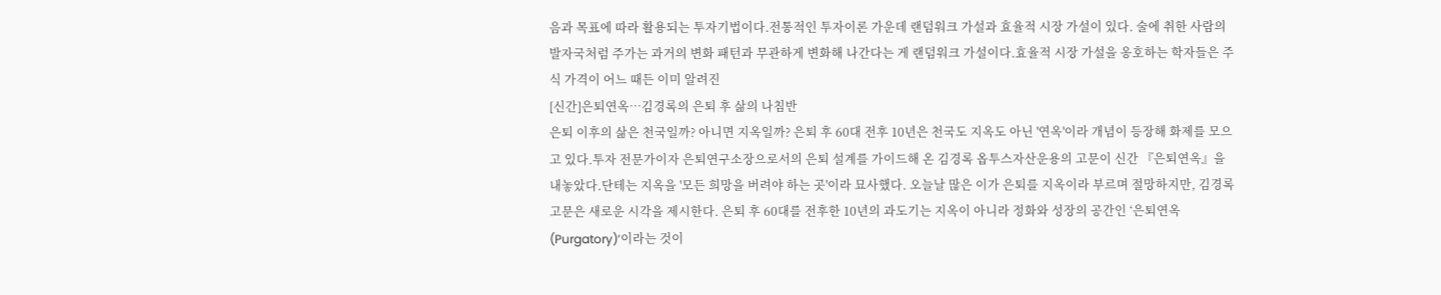음과 목표에 따라 활용되는 투자기법이다.전통적인 투자이론 가운데 랜덤워크 가설과 효율적 시장 가설이 있다. 술에 취한 사람의 발자국처럼 주가는 과거의 변화 패턴과 무관하게 변화해 나간다는 게 랜덤워크 가설이다.효율적 시장 가설을 옹호하는 학자들은 주식 가격이 어느 때든 이미 알려진
[신간]은퇴연옥…김경록의 은퇴 후 삶의 나침반
은퇴 이후의 삶은 천국일까? 아니면 지옥일까? 은퇴 후 60대 전후 10년은 천국도 지옥도 아닌 '연옥'이라 개념이 등장해 화제를 모으고 있다.투자 전문가이자 은퇴연구소장으로서의 은퇴 설계를 가이드해 온 김경록 옵투스자산운용의 고문이 신간 『은퇴연옥』을 내놓았다.단테는 지옥을 '모든 희망을 버려야 하는 곳'이라 묘사했다. 오늘날 많은 이가 은퇴를 지옥이라 부르며 절망하지만, 김경록 고문은 새로운 시각을 제시한다. 은퇴 후 60대를 전후한 10년의 과도기는 지옥이 아니라 정화와 성장의 공간인 ‘은퇴연옥(Purgatory)’이라는 것이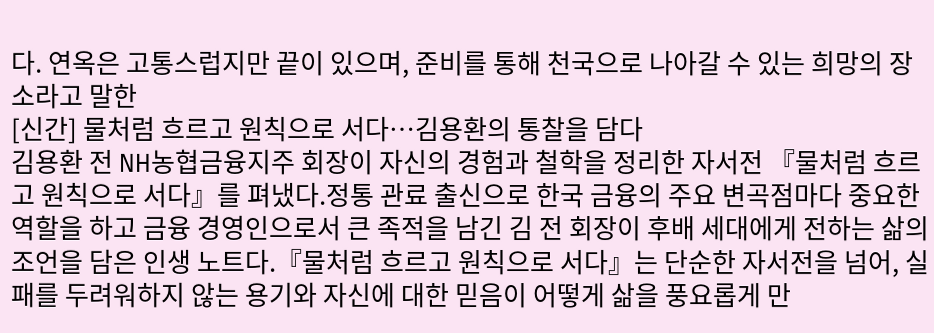다. 연옥은 고통스럽지만 끝이 있으며, 준비를 통해 천국으로 나아갈 수 있는 희망의 장소라고 말한
[신간] 물처럼 흐르고 원칙으로 서다…김용환의 통찰을 담다
김용환 전 NH농협금융지주 회장이 자신의 경험과 철학을 정리한 자서전 『물처럼 흐르고 원칙으로 서다』를 펴냈다.정통 관료 출신으로 한국 금융의 주요 변곡점마다 중요한 역할을 하고 금융 경영인으로서 큰 족적을 남긴 김 전 회장이 후배 세대에게 전하는 삶의 조언을 담은 인생 노트다.『물처럼 흐르고 원칙으로 서다』는 단순한 자서전을 넘어, 실패를 두려워하지 않는 용기와 자신에 대한 믿음이 어떻게 삶을 풍요롭게 만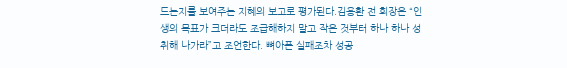드는지를 보여주는 지혜의 보고로 평가된다.김용환 전 회장은 “인생의 목표가 크더라도 조급해하지 말고 작은 것부터 하나 하나 성취해 나가라”고 조언한다. 뼈아픈 실패조차 성공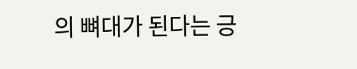의 뼈대가 된다는 긍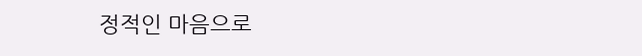정적인 마음으로